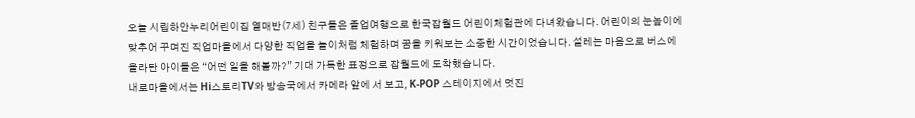오늘 시립하안누리어린이집 열매반(7세) 친구들은 졸업여행으로 한국잡월드 어린이체험관에 다녀왔습니다. 어린이의 눈높이에 맞추어 꾸며진 직업마을에서 다양한 직업을 놀이처럼 체험하며 꿈을 키워보는 소중한 시간이었습니다. 설레는 마음으로 버스에 올라탄 아이들은 “어떤 일을 해볼까?” 기대 가득한 표정으로 잡월드에 도착했습니다.
내로마을에서는 Hi스토리TV와 방송국에서 카메라 앞에 서 보고, K-POP 스테이지에서 멋진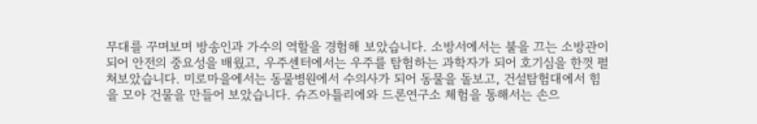무대를 꾸며보며 방송인과 가수의 역할을 경험해 보았습니다. 소방서에서는 불을 끄는 소방관이 되어 안전의 중요성을 배웠고, 우주센터에서는 우주를 탐험하는 과학자가 되어 호기심을 한껏 펼쳐보았습니다. 미로마을에서는 동물병원에서 수의사가 되어 동물을 돌보고, 건설탐험대에서 힘을 모아 건물을 만들어 보았습니다. 슈즈아틀리에와 드론연구소 체험을 통해서는 손으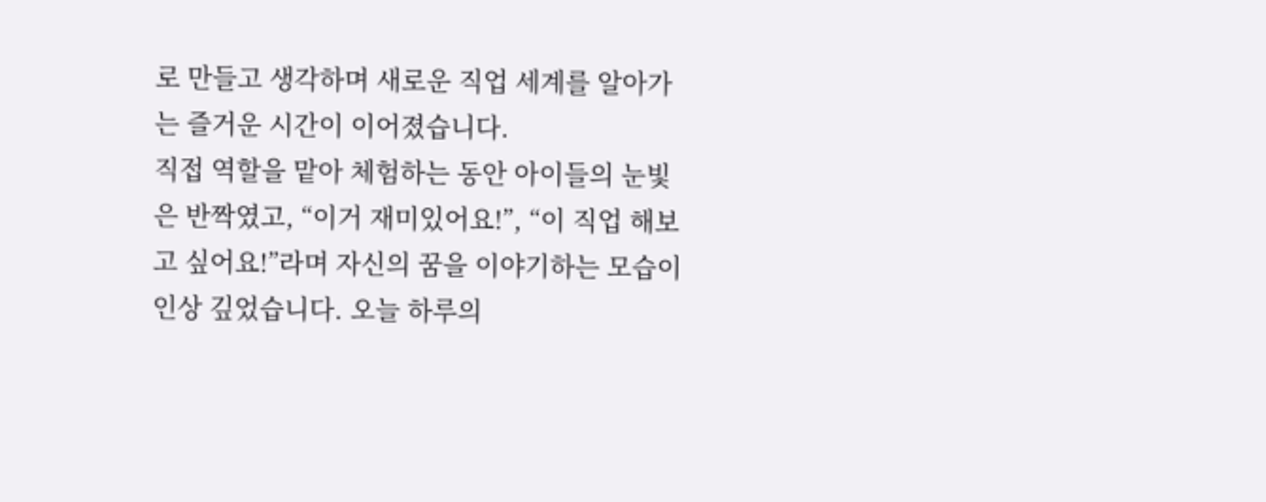로 만들고 생각하며 새로운 직업 세계를 알아가는 즐거운 시간이 이어졌습니다.
직접 역할을 맡아 체험하는 동안 아이들의 눈빛은 반짝였고, “이거 재미있어요!”, “이 직업 해보고 싶어요!”라며 자신의 꿈을 이야기하는 모습이 인상 깊었습니다. 오늘 하루의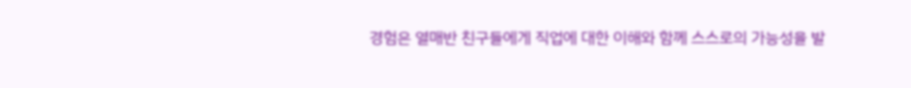경험은 열매반 친구들에게 직업에 대한 이해와 함께 스스로의 가능성을 발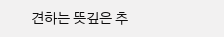견하는 뜻깊은 추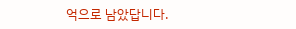억으로 남았답니다.